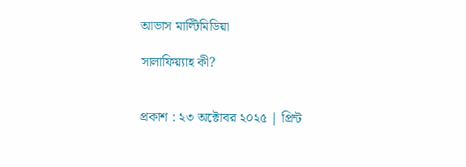আভাস মাল্টিমিডিয়া

সালাফিয়্যাহ কী?


প্রকাশ : ২৩ অক্টোবর ২০২৫ | প্রিন্ট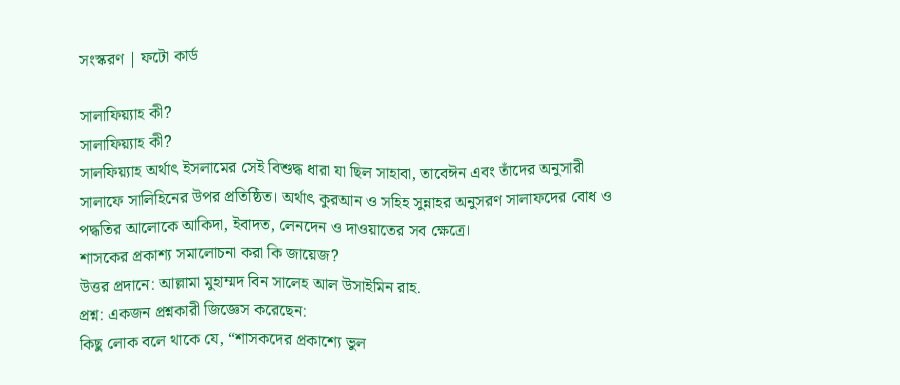সংস্করণ | ফটো কার্ড

সালাফিয়্যাহ কী?
সালাফিয়্যাহ কী?
সালফিয়্যাহ অর্থাৎ ইসলামের সেই বিশুদ্ধ ধারা যা ছিল সাহাবা, তাবেঈন এবং তাঁদের অনুসারী সালাফে সালিহিনের উপর প্রতিষ্ঠিত। অর্থাৎ কুরআন ও সহিহ সুন্নাহর অনুসরণ সালাফদের বোধ ও পদ্ধতির আলোকে আকিদা, ইবাদত, লেনদেন ও দাওয়াতের সব ক্ষেত্রে।
শাসকের প্রকাশ্য সমালোচনা করা কি জায়েজ?
উত্তর প্রদানে: আল্লামা মুহাম্মদ বিন সালেহ আল উসাইমিন রাহ.
প্রশ্ন: একজন প্রশ্নকারী জিজ্ঞেস করেছেন:
কিছু লোক বলে থাকে যে, “শাসকদের প্রকাশ্যে ভুল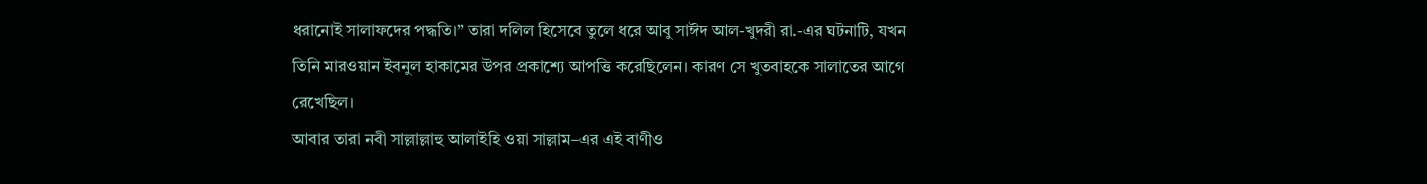ধরানোই সালাফদের পদ্ধতি।” তারা দলিল হিসেবে তুলে ধরে আবু সাঈদ আল-খুদরী রা.-এর ঘটনাটি, যখন তিনি মারওয়ান ইবনুল হাকামের উপর প্রকাশ্যে আপত্তি করেছিলেন। কারণ সে খুতবাহকে সালাতের আগে রেখেছিল।
আবার তারা নবী সাল্লাল্লাহু আলাইহি ওয়া সাল্লাম–এর এই বাণীও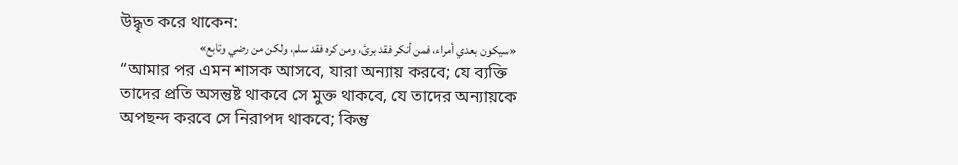উদ্ধৃত করে থাকেন:
«سيكون بعدي أمراء، فمن أنكر فقد برئ، ومن كره فقد سلم، ولكن من رضي وتابع»
“আমার পর এমন শাসক আসবে, যারা অন্যায় করবে; যে ব্যক্তি তাদের প্রতি অসন্তুষ্ট থাকবে সে মুক্ত থাকবে, যে তাদের অন্যায়কে অপছন্দ করবে সে নিরাপদ থাকবে; কিন্তু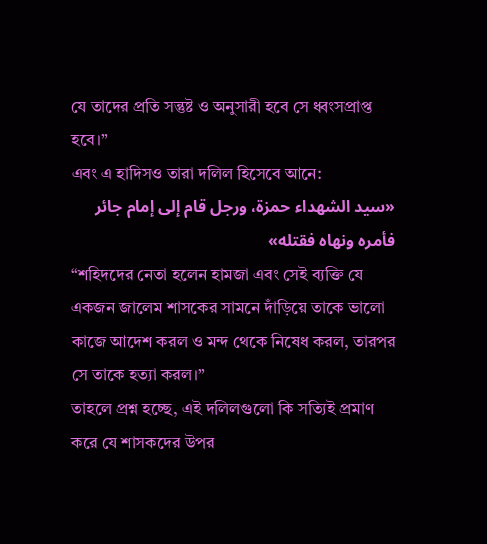যে তাদের প্রতি সন্তুষ্ট ও অনুসারী হবে সে ধ্বংসপ্রাপ্ত হবে।”
এবং এ হাদিসও তারা দলিল হিসেবে আনে:
«سيد الشهداء حمزة، ورجل قام إلى إمام جائر فأمره ونهاه فقتله»
“শহিদদের নেতা হলেন হামজা এবং সেই ব্যক্তি যে একজন জালেম শাসকের সামনে দাঁড়িয়ে তাকে ভালো কাজে আদেশ করল ও মন্দ থেকে নিষেধ করল, তারপর সে তাকে হত্যা করল।”
তাহলে প্রশ্ন হচ্ছে, এই দলিলগুলো কি সত্যিই প্রমাণ করে যে শাসকদের উপর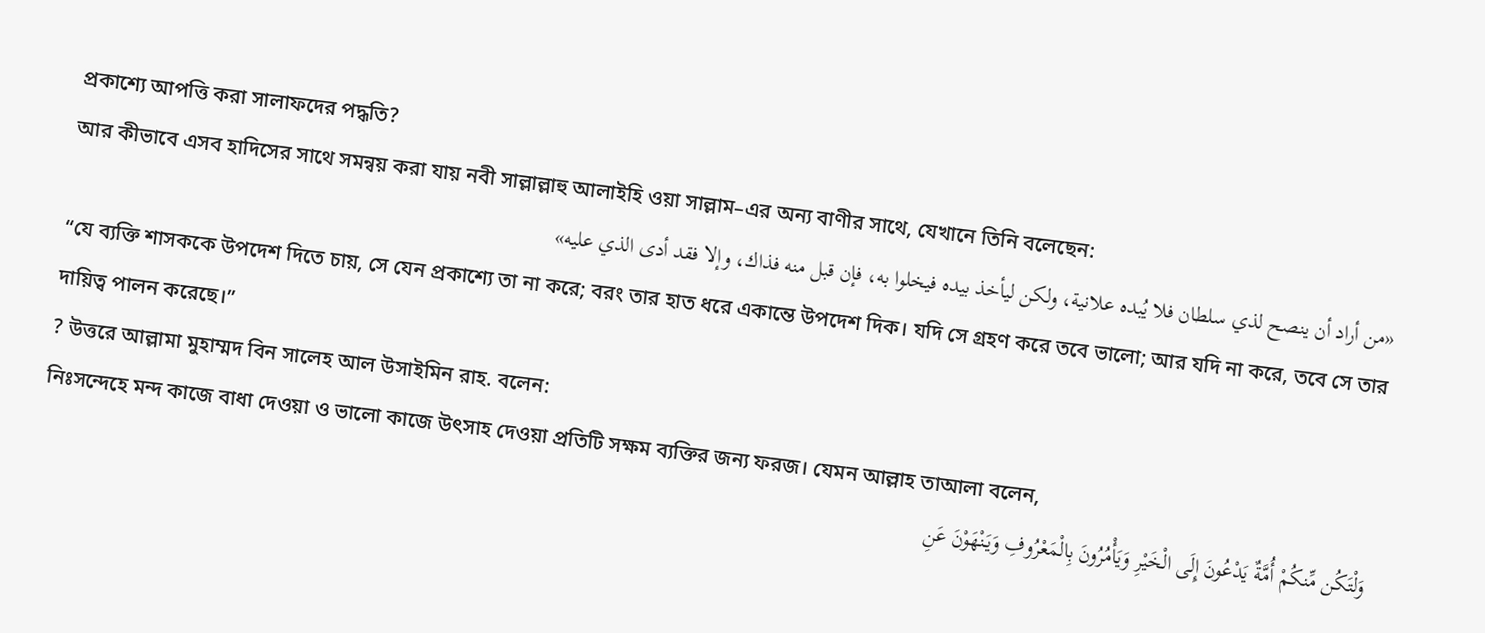প্রকাশ্যে আপত্তি করা সালাফদের পদ্ধতি?
আর কীভাবে এসব হাদিসের সাথে সমন্বয় করা যায় নবী সাল্লাল্লাহু আলাইহি ওয়া সাল্লাম–এর অন্য বাণীর সাথে, যেখানে তিনি বলেছেন:
«من أراد أن ينصح لذي سلطان فلا يُبده علانية، ولكن ليأخذ بيده فيخلوا به، فإن قبل منه فذاك، وإلا فقد أدى الذي عليه»
“যে ব্যক্তি শাসককে উপদেশ দিতে চায়, সে যেন প্রকাশ্যে তা না করে; বরং তার হাত ধরে একান্তে উপদেশ দিক। যদি সে গ্রহণ করে তবে ভালো; আর যদি না করে, তবে সে তার দায়িত্ব পালন করেছে।”
? উত্তরে আল্লামা মুহাম্মদ বিন সালেহ আল উসাইমিন রাহ. বলেন:
নিঃসন্দেহে মন্দ কাজে বাধা দেওয়া ও ভালো কাজে উৎসাহ দেওয়া প্রতিটি সক্ষম ব্যক্তির জন্য ফরজ। যেমন আল্লাহ তাআলা বলেন,
وَلْتَكُن مِّنكُمْ أُمَّةٌ يَدْعُونَ إِلَى الْخَيْرِ وَيَأْمُرُونَ بِالْمَعْرُوفِ وَيَنْهَوْنَ عَنِ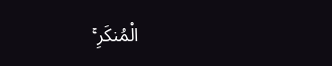الْمُنكَرِ ۚ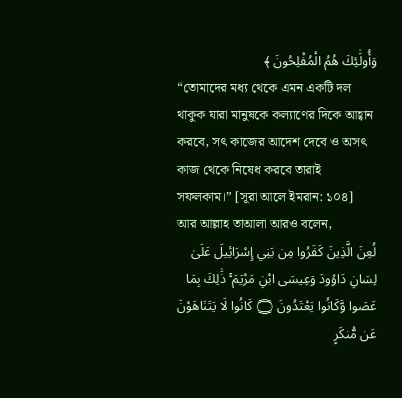وَأُولَٰئِكَ هُمُ الْمُفْلِحُونَ ﴾
“তোমাদের মধ্য থেকে এমন একটি দল থাকুক যারা মানুষকে কল্যাণের দিকে আহ্বান করবে, সৎ কাজের আদেশ দেবে ও অসৎ কাজ থেকে নিষেধ করবে তারাই সফলকাম।” [সূরা আলে ইমরান: ১০৪]
আর আল্লাহ তাআলা আরও বলেন,
لُعِنَ الَّذِينَ كَفَرُوا مِن بَنِي إِسْرَائِيلَ عَلَىٰ لِسَانِ دَاوُودَ وَعِيسَى ابْنِ مَرْيَمَ ۚ ذَٰلِكَ بِمَا عَصَوا وَّكَانُوا يَعْتَدُونَ ۝ كَانُوا لَا يَتَنَاهَوْنَ عَن مُّنكَرٍ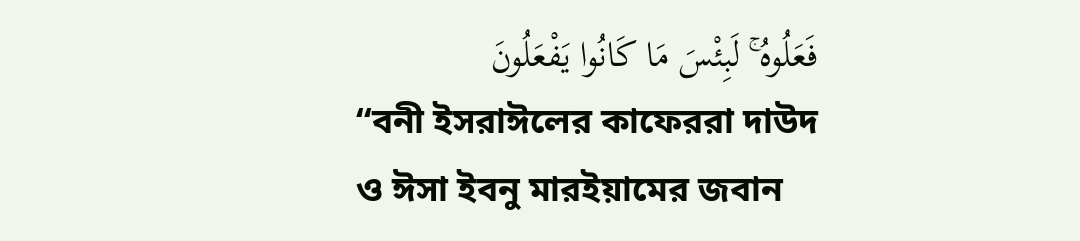فَعَلُوهُ ۚ لَبِئْسَ مَا كَانُوا يَفْعَلُونَ
“বনী ইসরাঈলের কাফেররা দাউদ ও ঈসা ইবনু মারইয়ামের জবান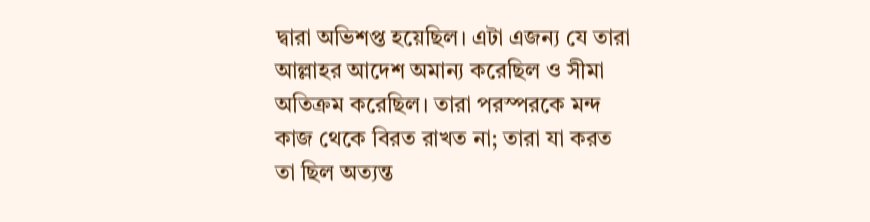দ্বারা অভিশপ্ত হয়েছিল। এটা এজন্য যে তারা আল্লাহর আদেশ অমান্য করেছিল ও সীমা অতিক্রম করেছিল। তারা পরস্পরকে মন্দ কাজ থেকে বিরত রাখত না; তারা যা করত তা ছিল অত্যন্ত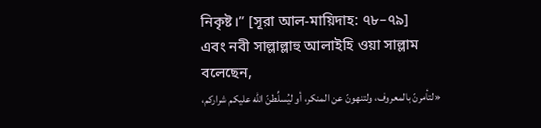নিকৃষ্ট।” [সূরা আল-মায়িদাহ: ৭৮–৭৯]
এবং নবী সাল্লাল্লাহু আলাইহি ওয়া সাল্লাম বলেছেন,
«لتأمرنّ بالمعروف، ولتنهونّ عن المنكر، أو ليُسلِّطنّ الله عليكم شراركم،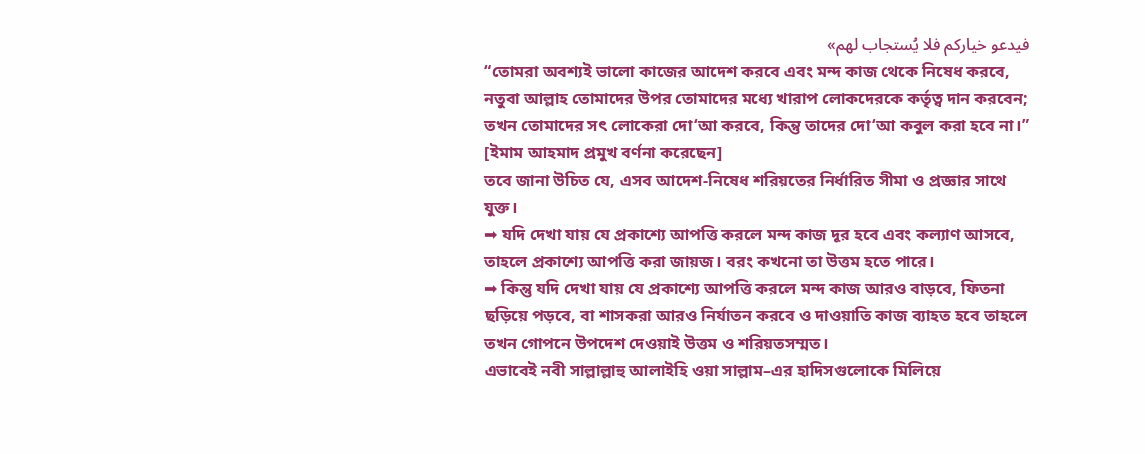فيدعو خياركم فلا يُستجاب لهم»
“তোমরা অবশ্যই ভালো কাজের আদেশ করবে এবং মন্দ কাজ থেকে নিষেধ করবে, নতুবা আল্লাহ তোমাদের উপর তোমাদের মধ্যে খারাপ লোকদেরকে কর্তৃত্ব দান করবেন; তখন তোমাদের সৎ লোকেরা দো‘আ করবে, কিন্তু তাদের দো‘আ কবুল করা হবে না।”
[ইমাম আহমাদ প্রমুখ বর্ণনা করেছেন]
তবে জানা উচিত যে, এসব আদেশ-নিষেধ শরিয়তের নির্ধারিত সীমা ও প্রজ্ঞার সাথে যুক্ত।
➡ যদি দেখা যায় যে প্রকাশ্যে আপত্তি করলে মন্দ কাজ দূর হবে এবং কল্যাণ আসবে, তাহলে প্রকাশ্যে আপত্তি করা জায়জ। বরং কখনো তা উত্তম হতে পারে।
➡ কিন্তু যদি দেখা যায় যে প্রকাশ্যে আপত্তি করলে মন্দ কাজ আরও বাড়বে, ফিতনা ছড়িয়ে পড়বে, বা শাসকরা আরও নির্যাতন করবে ও দাওয়াতি কাজ ব্যাহত হবে তাহলে তখন গোপনে উপদেশ দেওয়াই উত্তম ও শরিয়তসম্মত।
এভাবেই নবী সাল্লাল্লাহু আলাইহি ওয়া সাল্লাম–এর হাদিসগুলোকে মিলিয়ে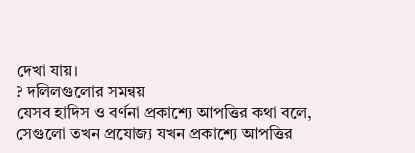দেখা যায়।
? দলিলগুলোর সমন্বয়
যেসব হাদিস ও বর্ণনা প্রকাশ্যে আপত্তির কথা বলে, সেগুলো তখন প্রযোজ্য যখন প্রকাশ্যে আপত্তির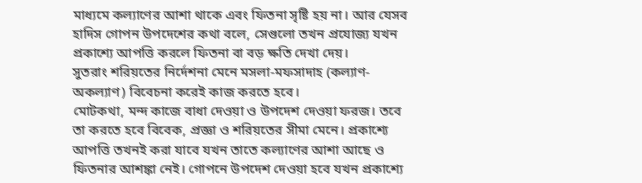মাধ্যমে কল্যাণের আশা থাকে এবং ফিতনা সৃষ্টি হয় না। আর যেসব হাদিস গোপন উপদেশের কথা বলে, সেগুলো তখন প্রযোজ্য যখন প্রকাশ্যে আপত্তি করলে ফিতনা বা বড় ক্ষতি দেখা দেয়।
সুতরাং শরিয়তের নির্দেশনা মেনে মসলা-মফসাদাহ (কল্যাণ-অকল্যাণ) বিবেচনা করেই কাজ করতে হবে।
মোটকথা, মন্দ কাজে বাধা দেওয়া ও উপদেশ দেওয়া ফরজ। তবে তা করতে হবে বিবেক, প্রজ্ঞা ও শরিয়তের সীমা মেনে। প্রকাশ্যে আপত্তি তখনই করা যাবে যখন তাতে কল্যাণের আশা আছে ও ফিতনার আশঙ্কা নেই। গোপনে উপদেশ দেওয়া হবে যখন প্রকাশ্যে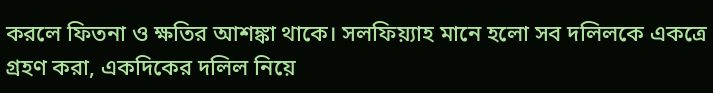করলে ফিতনা ও ক্ষতির আশঙ্কা থাকে। সলফিয়্যাহ মানে হলো সব দলিলকে একত্রে গ্রহণ করা, একদিকের দলিল নিয়ে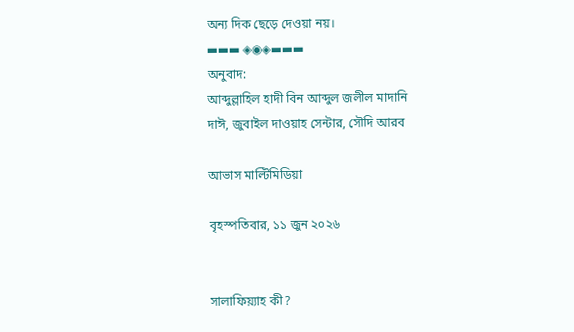অন্য দিক ছেড়ে দেওয়া নয়।
▬▬▬ ◈◉◈▬▬▬
অনুবাদ:
আব্দুল্লাহিল হাদী বিন আব্দুল জলীল মাদানি
দাঈ, জুবাইল দাওয়াহ সেন্টার, সৌদি আরব

আভাস মাল্টিমিডিয়া

বৃহস্পতিবার, ১১ জুন ২০২৬


সালাফিয়্যাহ কী?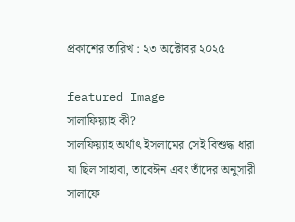প্রকাশের তারিখ : ২৩ অক্টোবর ২০২৫

featured Image
সালাফিয়্যাহ কী?
সালফিয়্যাহ অর্থাৎ ইসলামের সেই বিশুদ্ধ ধারা যা ছিল সাহাবা, তাবেঈন এবং তাঁদের অনুসারী সালাফে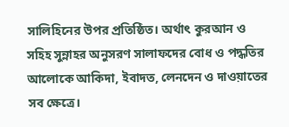সালিহিনের উপর প্রতিষ্ঠিত। অর্থাৎ কুরআন ও সহিহ সুন্নাহর অনুসরণ সালাফদের বোধ ও পদ্ধতির আলোকে আকিদা, ইবাদত, লেনদেন ও দাওয়াতের সব ক্ষেত্রে।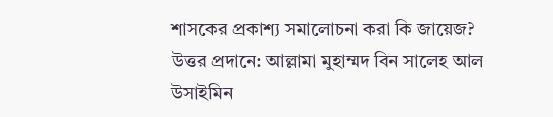শাসকের প্রকাশ্য সমালোচনা করা কি জায়েজ?
উত্তর প্রদানে: আল্লামা মুহাম্মদ বিন সালেহ আল উসাইমিন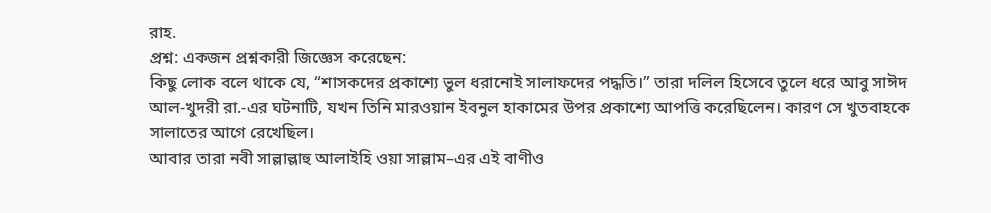রাহ.
প্রশ্ন: একজন প্রশ্নকারী জিজ্ঞেস করেছেন:
কিছু লোক বলে থাকে যে, “শাসকদের প্রকাশ্যে ভুল ধরানোই সালাফদের পদ্ধতি।” তারা দলিল হিসেবে তুলে ধরে আবু সাঈদ আল-খুদরী রা.-এর ঘটনাটি, যখন তিনি মারওয়ান ইবনুল হাকামের উপর প্রকাশ্যে আপত্তি করেছিলেন। কারণ সে খুতবাহকে সালাতের আগে রেখেছিল।
আবার তারা নবী সাল্লাল্লাহু আলাইহি ওয়া সাল্লাম–এর এই বাণীও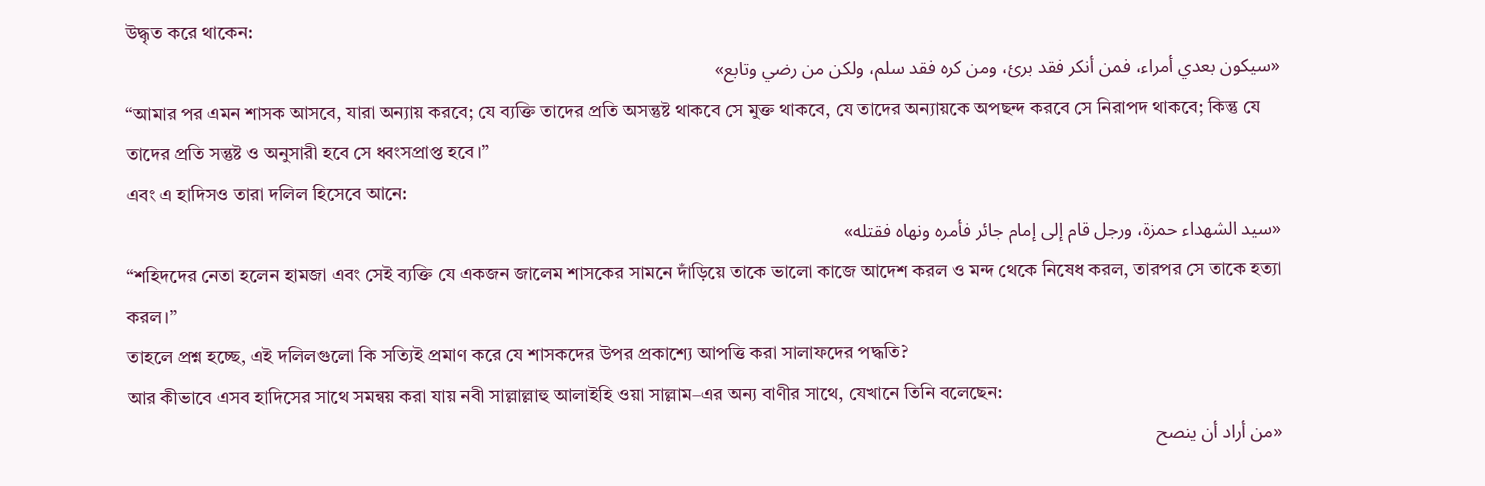উদ্ধৃত করে থাকেন:
«سيكون بعدي أمراء، فمن أنكر فقد برئ، ومن كره فقد سلم، ولكن من رضي وتابع»
“আমার পর এমন শাসক আসবে, যারা অন্যায় করবে; যে ব্যক্তি তাদের প্রতি অসন্তুষ্ট থাকবে সে মুক্ত থাকবে, যে তাদের অন্যায়কে অপছন্দ করবে সে নিরাপদ থাকবে; কিন্তু যে তাদের প্রতি সন্তুষ্ট ও অনুসারী হবে সে ধ্বংসপ্রাপ্ত হবে।”
এবং এ হাদিসও তারা দলিল হিসেবে আনে:
«سيد الشهداء حمزة، ورجل قام إلى إمام جائر فأمره ونهاه فقتله»
“শহিদদের নেতা হলেন হামজা এবং সেই ব্যক্তি যে একজন জালেম শাসকের সামনে দাঁড়িয়ে তাকে ভালো কাজে আদেশ করল ও মন্দ থেকে নিষেধ করল, তারপর সে তাকে হত্যা করল।”
তাহলে প্রশ্ন হচ্ছে, এই দলিলগুলো কি সত্যিই প্রমাণ করে যে শাসকদের উপর প্রকাশ্যে আপত্তি করা সালাফদের পদ্ধতি?
আর কীভাবে এসব হাদিসের সাথে সমন্বয় করা যায় নবী সাল্লাল্লাহু আলাইহি ওয়া সাল্লাম–এর অন্য বাণীর সাথে, যেখানে তিনি বলেছেন:
«من أراد أن ينصح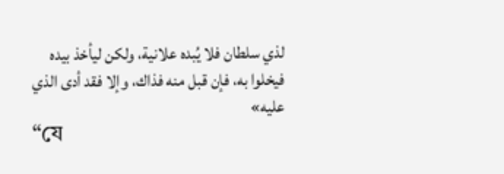لذي سلطان فلا يُبده علانية، ولكن ليأخذ بيده فيخلوا به، فإن قبل منه فذاك، وإلا فقد أدى الذي عليه»
“যে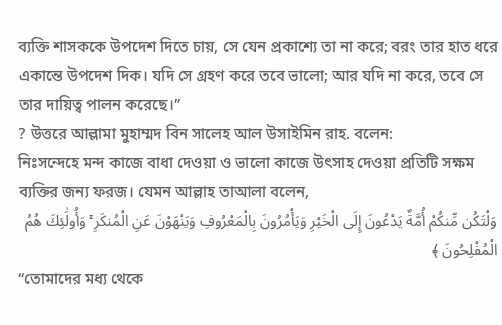ব্যক্তি শাসককে উপদেশ দিতে চায়, সে যেন প্রকাশ্যে তা না করে; বরং তার হাত ধরে একান্তে উপদেশ দিক। যদি সে গ্রহণ করে তবে ভালো; আর যদি না করে, তবে সে তার দায়িত্ব পালন করেছে।”
? উত্তরে আল্লামা মুহাম্মদ বিন সালেহ আল উসাইমিন রাহ. বলেন:
নিঃসন্দেহে মন্দ কাজে বাধা দেওয়া ও ভালো কাজে উৎসাহ দেওয়া প্রতিটি সক্ষম ব্যক্তির জন্য ফরজ। যেমন আল্লাহ তাআলা বলেন,
وَلْتَكُن مِّنكُمْ أُمَّةٌ يَدْعُونَ إِلَى الْخَيْرِ وَيَأْمُرُونَ بِالْمَعْرُوفِ وَيَنْهَوْنَ عَنِ الْمُنكَرِ ۚ وَأُولَٰئِكَ هُمُ الْمُفْلِحُونَ ﴾
“তোমাদের মধ্য থেকে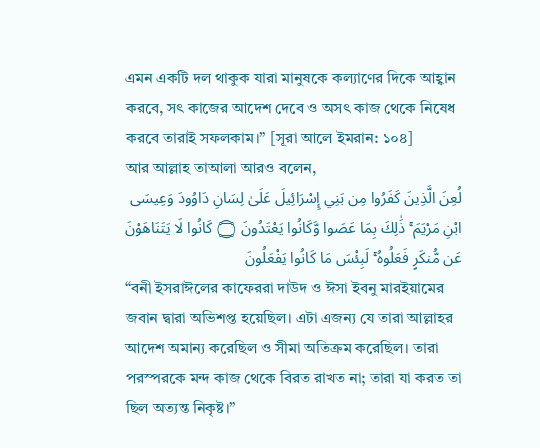এমন একটি দল থাকুক যারা মানুষকে কল্যাণের দিকে আহ্বান করবে, সৎ কাজের আদেশ দেবে ও অসৎ কাজ থেকে নিষেধ করবে তারাই সফলকাম।” [সূরা আলে ইমরান: ১০৪]
আর আল্লাহ তাআলা আরও বলেন,
لُعِنَ الَّذِينَ كَفَرُوا مِن بَنِي إِسْرَائِيلَ عَلَىٰ لِسَانِ دَاوُودَ وَعِيسَى ابْنِ مَرْيَمَ ۚ ذَٰلِكَ بِمَا عَصَوا وَّكَانُوا يَعْتَدُونَ ۝ كَانُوا لَا يَتَنَاهَوْنَ عَن مُّنكَرٍ فَعَلُوهُ ۚ لَبِئْسَ مَا كَانُوا يَفْعَلُونَ
“বনী ইসরাঈলের কাফেররা দাউদ ও ঈসা ইবনু মারইয়ামের জবান দ্বারা অভিশপ্ত হয়েছিল। এটা এজন্য যে তারা আল্লাহর আদেশ অমান্য করেছিল ও সীমা অতিক্রম করেছিল। তারা পরস্পরকে মন্দ কাজ থেকে বিরত রাখত না; তারা যা করত তা ছিল অত্যন্ত নিকৃষ্ট।”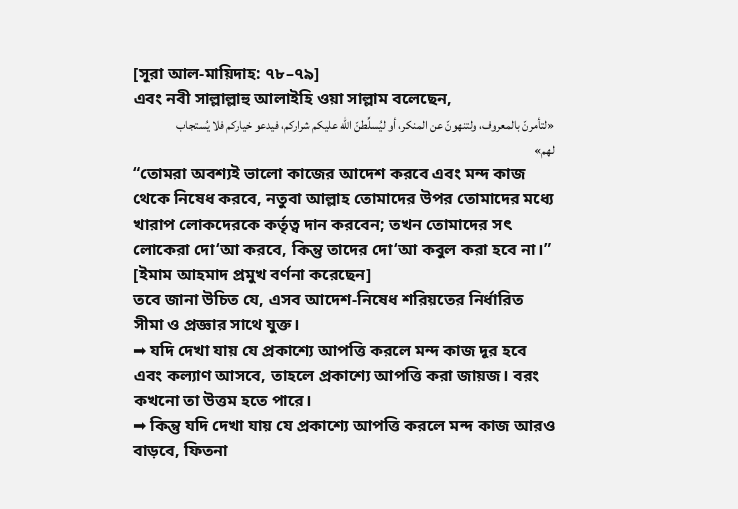[সূরা আল-মায়িদাহ: ৭৮–৭৯]
এবং নবী সাল্লাল্লাহু আলাইহি ওয়া সাল্লাম বলেছেন,
«لتأمرنّ بالمعروف، ولتنهونّ عن المنكر، أو ليُسلِّطنّ الله عليكم شراركم، فيدعو خياركم فلا يُستجاب لهم»
“তোমরা অবশ্যই ভালো কাজের আদেশ করবে এবং মন্দ কাজ থেকে নিষেধ করবে, নতুবা আল্লাহ তোমাদের উপর তোমাদের মধ্যে খারাপ লোকদেরকে কর্তৃত্ব দান করবেন; তখন তোমাদের সৎ লোকেরা দো‘আ করবে, কিন্তু তাদের দো‘আ কবুল করা হবে না।”
[ইমাম আহমাদ প্রমুখ বর্ণনা করেছেন]
তবে জানা উচিত যে, এসব আদেশ-নিষেধ শরিয়তের নির্ধারিত সীমা ও প্রজ্ঞার সাথে যুক্ত।
➡ যদি দেখা যায় যে প্রকাশ্যে আপত্তি করলে মন্দ কাজ দূর হবে এবং কল্যাণ আসবে, তাহলে প্রকাশ্যে আপত্তি করা জায়জ। বরং কখনো তা উত্তম হতে পারে।
➡ কিন্তু যদি দেখা যায় যে প্রকাশ্যে আপত্তি করলে মন্দ কাজ আরও বাড়বে, ফিতনা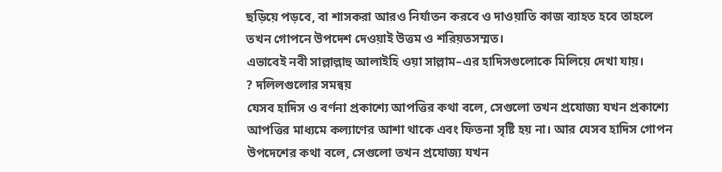ছড়িয়ে পড়বে, বা শাসকরা আরও নির্যাতন করবে ও দাওয়াতি কাজ ব্যাহত হবে তাহলে তখন গোপনে উপদেশ দেওয়াই উত্তম ও শরিয়তসম্মত।
এভাবেই নবী সাল্লাল্লাহু আলাইহি ওয়া সাল্লাম–এর হাদিসগুলোকে মিলিয়ে দেখা যায়।
? দলিলগুলোর সমন্বয়
যেসব হাদিস ও বর্ণনা প্রকাশ্যে আপত্তির কথা বলে, সেগুলো তখন প্রযোজ্য যখন প্রকাশ্যে আপত্তির মাধ্যমে কল্যাণের আশা থাকে এবং ফিতনা সৃষ্টি হয় না। আর যেসব হাদিস গোপন উপদেশের কথা বলে, সেগুলো তখন প্রযোজ্য যখন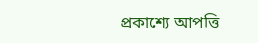প্রকাশ্যে আপত্তি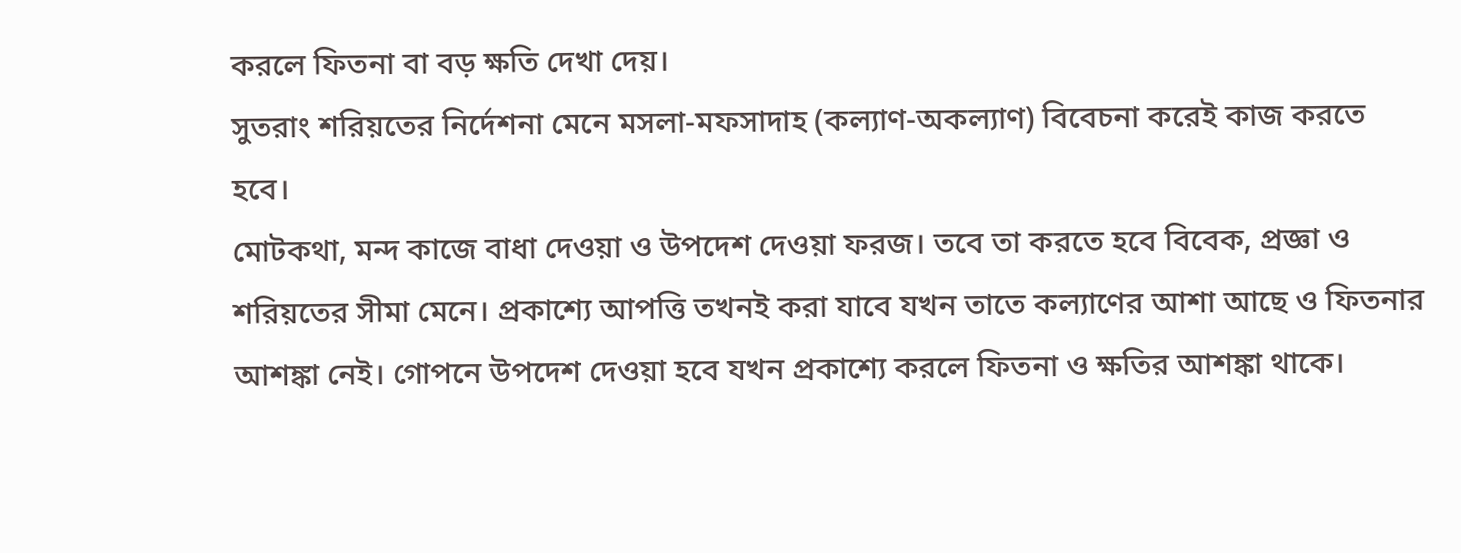করলে ফিতনা বা বড় ক্ষতি দেখা দেয়।
সুতরাং শরিয়তের নির্দেশনা মেনে মসলা-মফসাদাহ (কল্যাণ-অকল্যাণ) বিবেচনা করেই কাজ করতে হবে।
মোটকথা, মন্দ কাজে বাধা দেওয়া ও উপদেশ দেওয়া ফরজ। তবে তা করতে হবে বিবেক, প্রজ্ঞা ও শরিয়তের সীমা মেনে। প্রকাশ্যে আপত্তি তখনই করা যাবে যখন তাতে কল্যাণের আশা আছে ও ফিতনার আশঙ্কা নেই। গোপনে উপদেশ দেওয়া হবে যখন প্রকাশ্যে করলে ফিতনা ও ক্ষতির আশঙ্কা থাকে।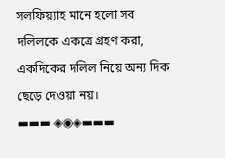সলফিয়্যাহ মানে হলো সব দলিলকে একত্রে গ্রহণ করা, একদিকের দলিল নিয়ে অন্য দিক ছেড়ে দেওয়া নয়।
▬▬▬ ◈◉◈▬▬▬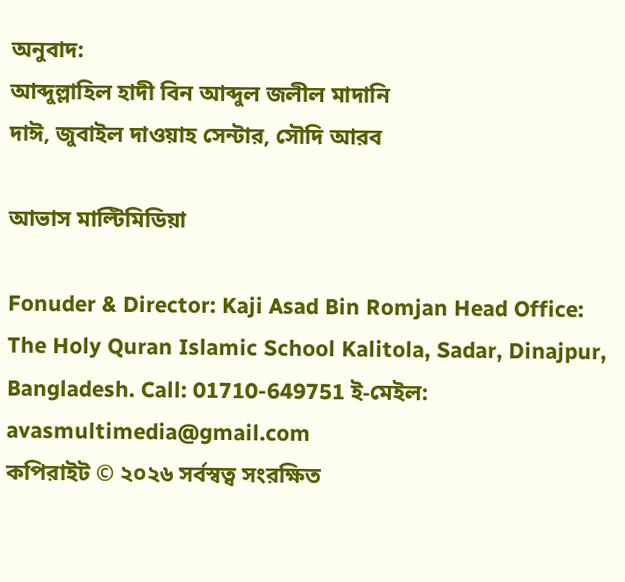অনুবাদ:
আব্দুল্লাহিল হাদী বিন আব্দুল জলীল মাদানি
দাঈ, জুবাইল দাওয়াহ সেন্টার, সৌদি আরব

আভাস মাল্টিমিডিয়া

Fonuder & Director: Kaji Asad Bin Romjan Head Office: The Holy Quran Islamic School Kalitola, Sadar, Dinajpur, Bangladesh. Call: 01710-649751 ই-মেইল: avasmultimedia@gmail.com
কপিরাইট © ২০২৬ সর্বস্বত্ব সংরক্ষিত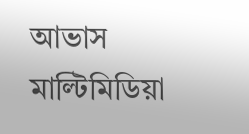আভাস মাল্টিমিডিয়া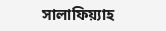সালাফিয়্যাহ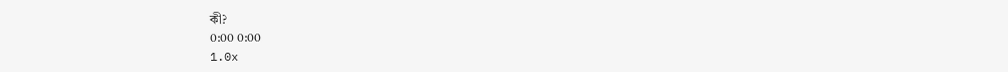কী?
0:00 0:00
1.0x